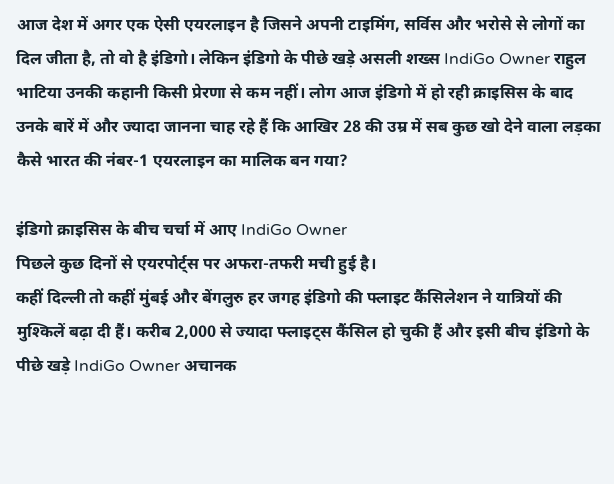आज देश में अगर एक ऐसी एयरलाइन है जिसने अपनी टाइमिंग, सर्विस और भरोसे से लोगों का दिल जीता है, तो वो है इंडिगो। लेकिन इंडिगो के पीछे खड़े असली शख्स IndiGo Owner राहुल भाटिया उनकी कहानी किसी प्रेरणा से कम नहीं। लोग आज इंडिगो में हो रही क्राइसिस के बाद उनके बारें में और ज्यादा जानना चाह रहे हैं कि आखिर 28 की उम्र में सब कुछ खो देने वाला लड़का कैसे भारत की नंबर-1 एयरलाइन का मालिक बन गया?

इंडिगो क्राइसिस के बीच चर्चा में आए IndiGo Owner
पिछले कुछ दिनों से एयरपोर्ट्स पर अफरा-तफरी मची हुई है।
कहीं दिल्ली तो कहीं मुंबई और बेंगलुरु हर जगह इंडिगो की फ्लाइट कैंसिलेशन ने यात्रियों की मुश्किलें बढ़ा दी हैं। करीब 2,000 से ज्यादा फ्लाइट्स कैंसिल हो चुकी हैं और इसी बीच इंडिगो के पीछे खड़े IndiGo Owner अचानक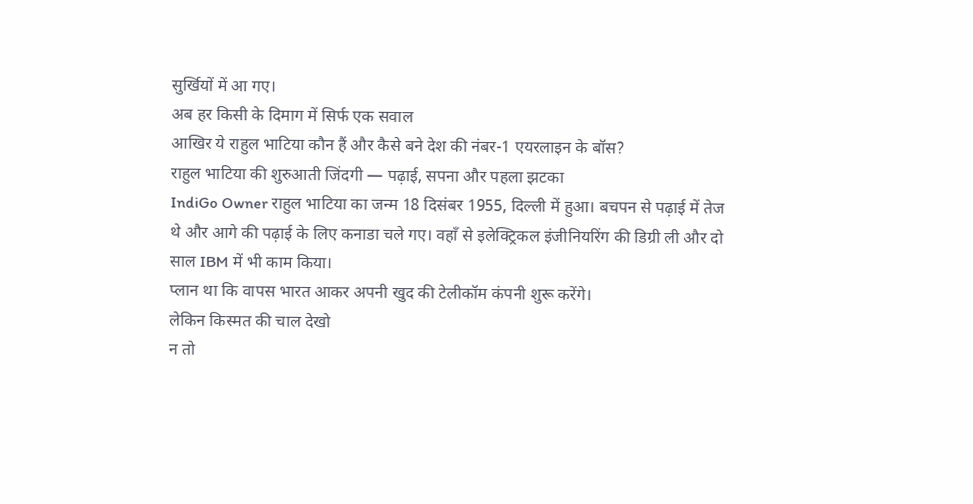सुर्खियों में आ गए।
अब हर किसी के दिमाग में सिर्फ एक सवाल
आखिर ये राहुल भाटिया कौन हैं और कैसे बने देश की नंबर-1 एयरलाइन के बॉस?
राहुल भाटिया की शुरुआती जिंदगी — पढ़ाई, सपना और पहला झटका
IndiGo Owner राहुल भाटिया का जन्म 18 दिसंबर 1955, दिल्ली में हुआ। बचपन से पढ़ाई में तेज थे और आगे की पढ़ाई के लिए कनाडा चले गए। वहाँ से इलेक्ट्रिकल इंजीनियरिंग की डिग्री ली और दो साल IBM में भी काम किया।
प्लान था कि वापस भारत आकर अपनी खुद की टेलीकॉम कंपनी शुरू करेंगे।
लेकिन किस्मत की चाल देखो
न तो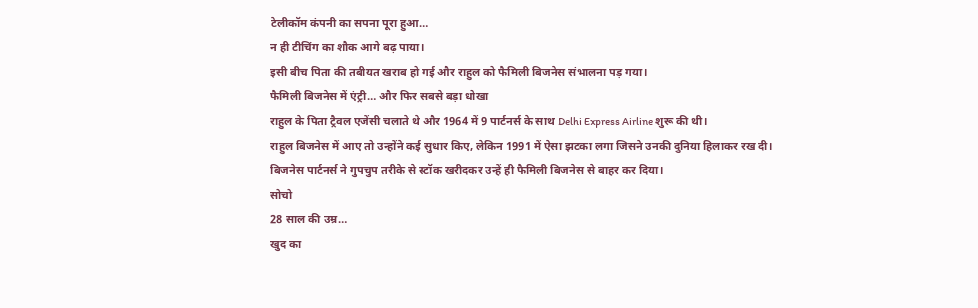टेलीकॉम कंपनी का सपना पूरा हुआ…
न ही टीचिंग का शौक आगे बढ़ पाया।
इसी बीच पिता की तबीयत खराब हो गई और राहुल को फैमिली बिजनेस संभालना पड़ गया।
फैमिली बिजनेस में एंट्री… और फिर सबसे बड़ा धोखा
राहुल के पिता ट्रैवल एजेंसी चलाते थे और 1964 में 9 पार्टनर्स के साथ Delhi Express Airline शुरू की थी।
राहुल बिजनेस में आए तो उन्होंने कई सुधार किए, लेकिन 1991 में ऐसा झटका लगा जिसने उनकी दुनिया हिलाकर रख दी।
बिजनेस पार्टनर्स ने गुपचुप तरीके से स्टॉक खरीदकर उन्हें ही फैमिली बिजनेस से बाहर कर दिया।
सोचो
28 साल की उम्र…
खुद का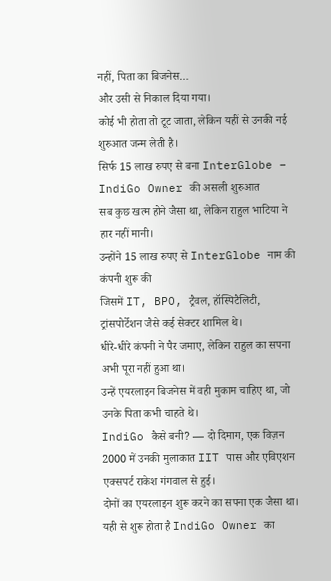नहीं, पिता का बिजनेस…
और उसी से निकाल दिया गया।
कोई भी होता तो टूट जाता, लेकिन यहीं से उनकी नई शुरुआत जन्म लेती है।
सिर्फ 15 लाख रुपए से बना InterGlobe – IndiGo Owner की असली शुरुआत
सब कुछ खत्म होने जैसा था, लेकिन राहुल भाटिया ने हार नहीं मानी।
उन्होंने 15 लाख रुपए से InterGlobe नाम की कंपनी शुरू की
जिसमें IT, BPO, ट्रैवल, हॉस्पिटैलिटी, ट्रांसपोर्टेशन जैसे कई सेक्टर शामिल थे।
धीरे-धीरे कंपनी ने पैर जमाए, लेकिन राहुल का सपना अभी पूरा नहीं हुआ था।
उन्हें एयरलाइन बिजनेस में वही मुकाम चाहिए था, जो उनके पिता कभी चाहते थे।
IndiGo कैसे बनी? — दो दिमाग, एक विज़न
2000 में उनकी मुलाकात IIT पास और एविएशन एक्सपर्ट राकेश गंगवाल से हुई।
दोनों का एयरलाइन शुरू करने का सपना एक जैसा था।
यही से शुरू होता है IndiGo Owner का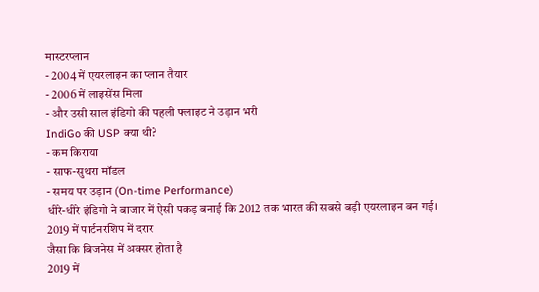मास्टरप्लान
- 2004 में एयरलाइन का प्लान तैयार
- 2006 में लाइसेंस मिला
- और उसी साल इंडिगो की पहली फ्लाइट ने उड़ान भरी
IndiGo की USP क्या थी?
- कम किराया
- साफ-सुथरा मॉडल
- समय पर उड़ान (On-time Performance)
धीरे-धीरे इंडिगो ने बाजार में ऐसी पकड़ बनाई कि 2012 तक भारत की सबसे बड़ी एयरलाइन बन गई।
2019 में पार्टनरशिप में दरार
जैसा कि बिजनेस में अक्सर होता है
2019 में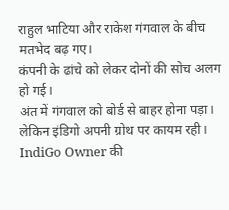राहुल भाटिया और राकेश गंगवाल के बीच मतभेद बढ़ गए।
कंपनी के ढांचे को लेकर दोनों की सोच अलग हो गई।
अंत में गंगवाल को बोर्ड से बाहर होना पड़ा।
लेकिन इंडिगो अपनी ग्रोथ पर कायम रही।
IndiGo Owner की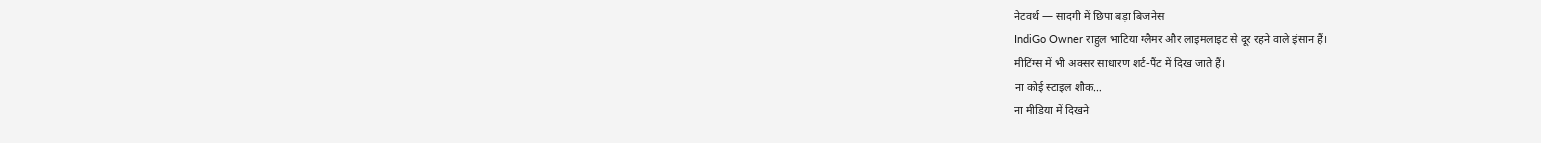नेटवर्थ — सादगी में छिपा बड़ा बिजनेस
IndiGo Owner राहुल भाटिया ग्लैमर और लाइमलाइट से दूर रहने वाले इंसान हैं।
मीटिंग्स में भी अक्सर साधारण शर्ट-पैंट में दिख जाते हैं।
ना कोई स्टाइल शौक…
ना मीडिया में दिखने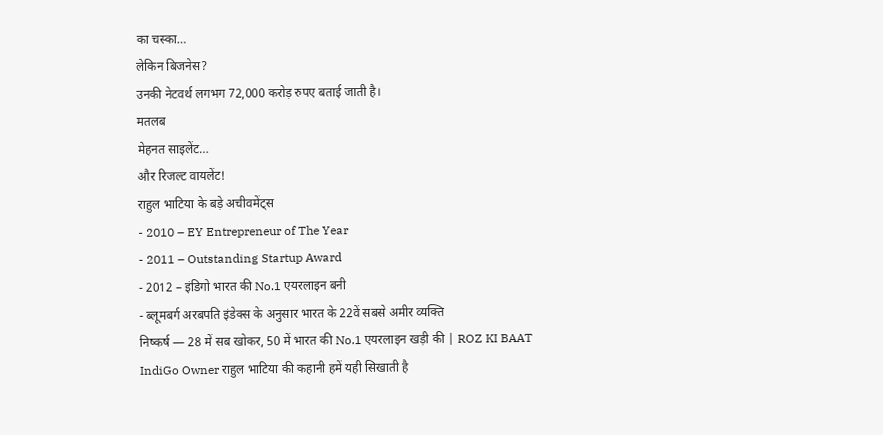का चस्का…
लेकिन बिजनेस?
उनकी नेटवर्थ लगभग 72,000 करोड़ रुपए बताई जाती है।
मतलब
मेहनत साइलेंट…
और रिजल्ट वायलेंट!
राहुल भाटिया के बड़े अचीवमेंट्स
- 2010 – EY Entrepreneur of The Year
- 2011 – Outstanding Startup Award
- 2012 – इंडिगो भारत की No.1 एयरलाइन बनी
- ब्लूमबर्ग अरबपति इंडेक्स के अनुसार भारत के 22वें सबसे अमीर व्यक्ति
निष्कर्ष — 28 में सब खोकर, 50 में भारत की No.1 एयरलाइन खड़ी की | ROZ KI BAAT
IndiGo Owner राहुल भाटिया की कहानी हमें यही सिखाती है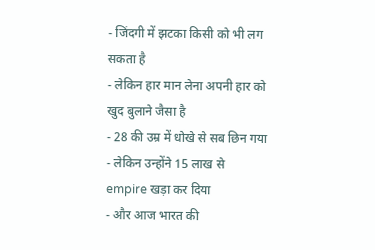- जिंदगी में झटका किसी को भी लग सकता है
- लेकिन हार मान लेना अपनी हार को खुद बुलाने जैसा है
- 28 की उम्र में धोखे से सब छिन गया
- लेकिन उन्होंने 15 लाख से empire खड़ा कर दिया
- और आज भारत की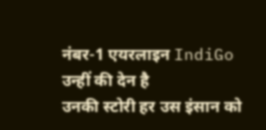नंबर-1 एयरलाइन IndiGo उन्हीं की देन है
उनकी स्टोरी हर उस इंसान को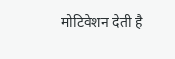मोटिवेशन देती है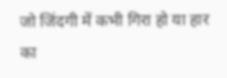जो जिंदगी में कभी गिरा हो या हार का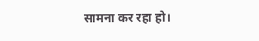सामना कर रहा हो।